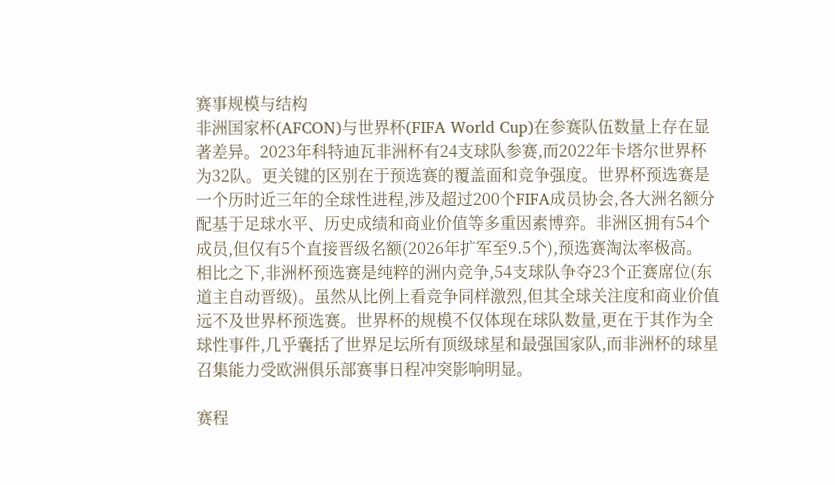赛事规模与结构
非洲国家杯(AFCON)与世界杯(FIFA World Cup)在参赛队伍数量上存在显著差异。2023年科特迪瓦非洲杯有24支球队参赛,而2022年卡塔尔世界杯为32队。更关键的区别在于预选赛的覆盖面和竞争强度。世界杯预选赛是一个历时近三年的全球性进程,涉及超过200个FIFA成员协会,各大洲名额分配基于足球水平、历史成绩和商业价值等多重因素博弈。非洲区拥有54个成员,但仅有5个直接晋级名额(2026年扩军至9.5个),预选赛淘汰率极高。
相比之下,非洲杯预选赛是纯粹的洲内竞争,54支球队争夺23个正赛席位(东道主自动晋级)。虽然从比例上看竞争同样激烈,但其全球关注度和商业价值远不及世界杯预选赛。世界杯的规模不仅体现在球队数量,更在于其作为全球性事件,几乎囊括了世界足坛所有顶级球星和最强国家队,而非洲杯的球星召集能力受欧洲俱乐部赛事日程冲突影响明显。

赛程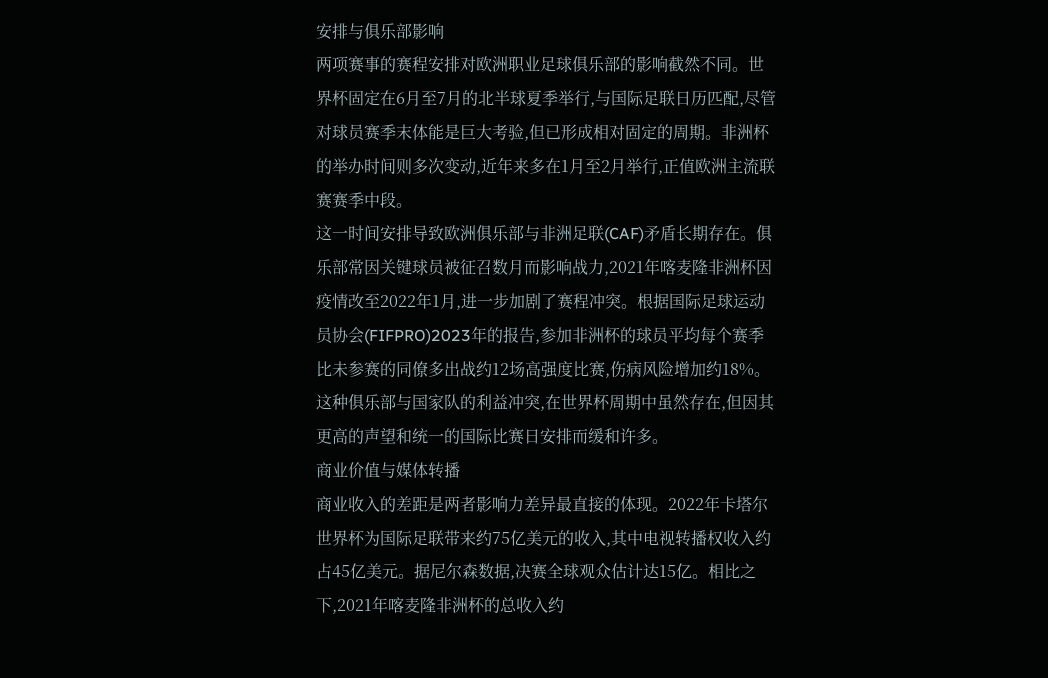安排与俱乐部影响
两项赛事的赛程安排对欧洲职业足球俱乐部的影响截然不同。世界杯固定在6月至7月的北半球夏季举行,与国际足联日历匹配,尽管对球员赛季末体能是巨大考验,但已形成相对固定的周期。非洲杯的举办时间则多次变动,近年来多在1月至2月举行,正值欧洲主流联赛赛季中段。
这一时间安排导致欧洲俱乐部与非洲足联(CAF)矛盾长期存在。俱乐部常因关键球员被征召数月而影响战力,2021年喀麦隆非洲杯因疫情改至2022年1月,进一步加剧了赛程冲突。根据国际足球运动员协会(FIFPRO)2023年的报告,参加非洲杯的球员平均每个赛季比未参赛的同僚多出战约12场高强度比赛,伤病风险增加约18%。这种俱乐部与国家队的利益冲突,在世界杯周期中虽然存在,但因其更高的声望和统一的国际比赛日安排而缓和许多。
商业价值与媒体转播
商业收入的差距是两者影响力差异最直接的体现。2022年卡塔尔世界杯为国际足联带来约75亿美元的收入,其中电视转播权收入约占45亿美元。据尼尔森数据,决赛全球观众估计达15亿。相比之下,2021年喀麦隆非洲杯的总收入约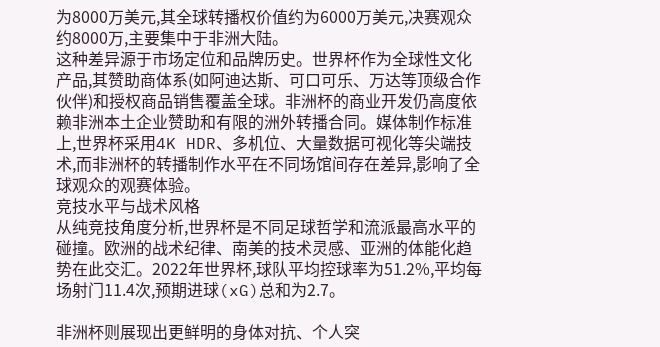为8000万美元,其全球转播权价值约为6000万美元,决赛观众约8000万,主要集中于非洲大陆。
这种差异源于市场定位和品牌历史。世界杯作为全球性文化产品,其赞助商体系(如阿迪达斯、可口可乐、万达等顶级合作伙伴)和授权商品销售覆盖全球。非洲杯的商业开发仍高度依赖非洲本土企业赞助和有限的洲外转播合同。媒体制作标准上,世界杯采用4K HDR、多机位、大量数据可视化等尖端技术,而非洲杯的转播制作水平在不同场馆间存在差异,影响了全球观众的观赛体验。
竞技水平与战术风格
从纯竞技角度分析,世界杯是不同足球哲学和流派最高水平的碰撞。欧洲的战术纪律、南美的技术灵感、亚洲的体能化趋势在此交汇。2022年世界杯,球队平均控球率为51.2%,平均每场射门11.4次,预期进球(xG)总和为2.7。

非洲杯则展现出更鲜明的身体对抗、个人突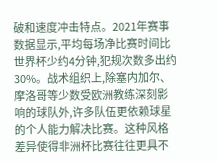破和速度冲击特点。2021年赛事数据显示,平均每场净比赛时间比世界杯少约4分钟,犯规次数多出约30%。战术组织上,除塞内加尔、摩洛哥等少数受欧洲教练深刻影响的球队外,许多队伍更依赖球星的个人能力解决比赛。这种风格差异使得非洲杯比赛往往更具不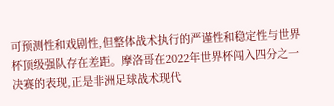可预测性和戏剧性,但整体战术执行的严谨性和稳定性与世界杯顶级强队存在差距。摩洛哥在2022年世界杯闯入四分之一决赛的表现,正是非洲足球战术现代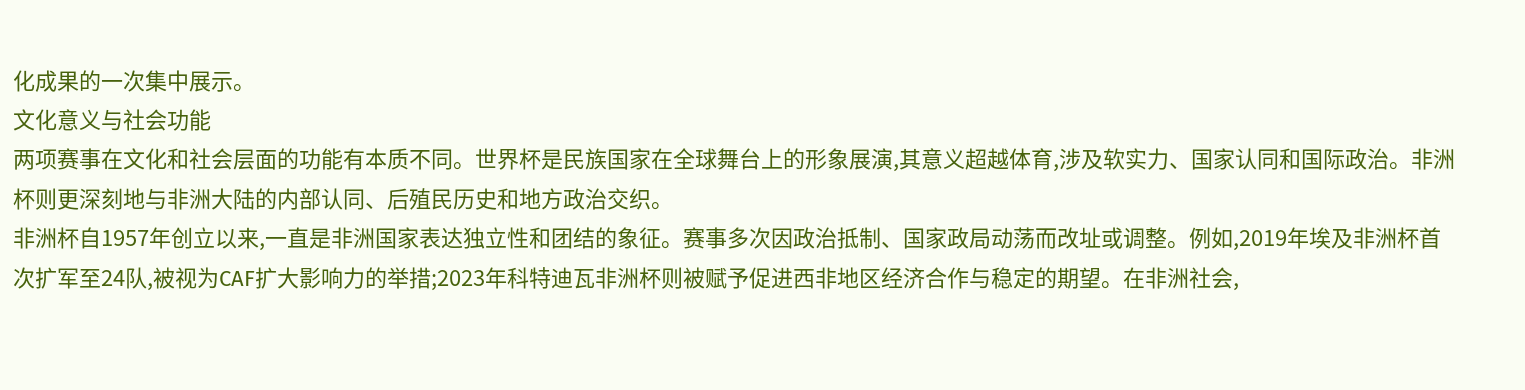化成果的一次集中展示。
文化意义与社会功能
两项赛事在文化和社会层面的功能有本质不同。世界杯是民族国家在全球舞台上的形象展演,其意义超越体育,涉及软实力、国家认同和国际政治。非洲杯则更深刻地与非洲大陆的内部认同、后殖民历史和地方政治交织。
非洲杯自1957年创立以来,一直是非洲国家表达独立性和团结的象征。赛事多次因政治抵制、国家政局动荡而改址或调整。例如,2019年埃及非洲杯首次扩军至24队,被视为CAF扩大影响力的举措;2023年科特迪瓦非洲杯则被赋予促进西非地区经济合作与稳定的期望。在非洲社会,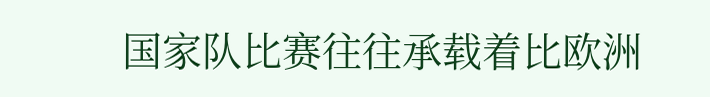国家队比赛往往承载着比欧洲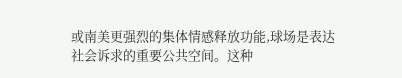或南美更强烈的集体情感释放功能,球场是表达社会诉求的重要公共空间。这种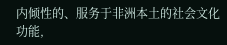内倾性的、服务于非洲本土的社会文化功能,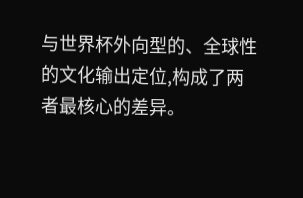与世界杯外向型的、全球性的文化输出定位,构成了两者最核心的差异。